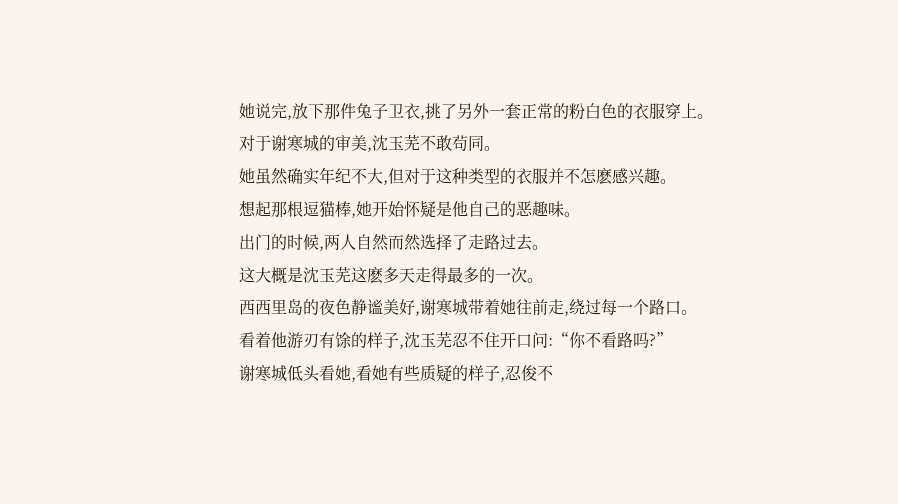她说完,放下那件兔子卫衣,挑了另外一套正常的粉白色的衣服穿上。
对于谢寒城的审美,沈玉芜不敢茍同。
她虽然确实年纪不大,但对于这种类型的衣服并不怎麽感兴趣。
想起那根逗猫棒,她开始怀疑是他自己的恶趣味。
出门的时候,两人自然而然选择了走路过去。
这大概是沈玉芜这麽多天走得最多的一次。
西西里岛的夜色静谧美好,谢寒城带着她往前走,绕过每一个路口。
看着他游刃有馀的样子,沈玉芜忍不住开口问:“你不看路吗?”
谢寒城低头看她,看她有些质疑的样子,忍俊不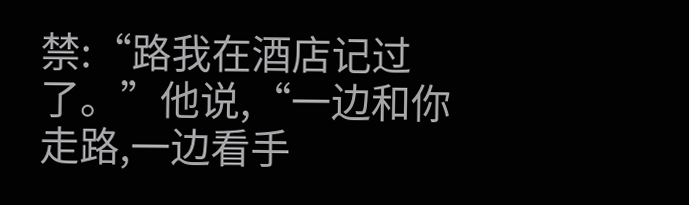禁:“路我在酒店记过了。”他说,“一边和你走路,一边看手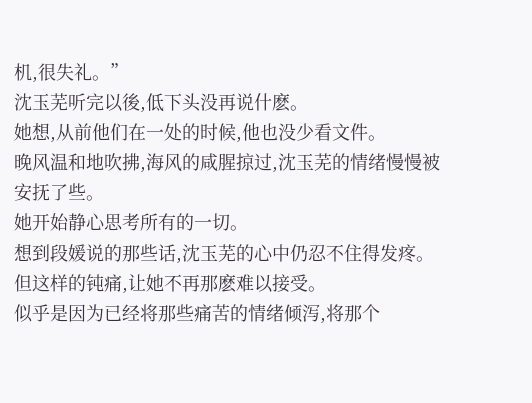机,很失礼。”
沈玉芜听完以後,低下头没再说什麽。
她想,从前他们在一处的时候,他也没少看文件。
晚风温和地吹拂,海风的咸腥掠过,沈玉芜的情绪慢慢被安抚了些。
她开始静心思考所有的一切。
想到段媛说的那些话,沈玉芜的心中仍忍不住得发疼。
但这样的钝痛,让她不再那麽难以接受。
似乎是因为已经将那些痛苦的情绪倾泻,将那个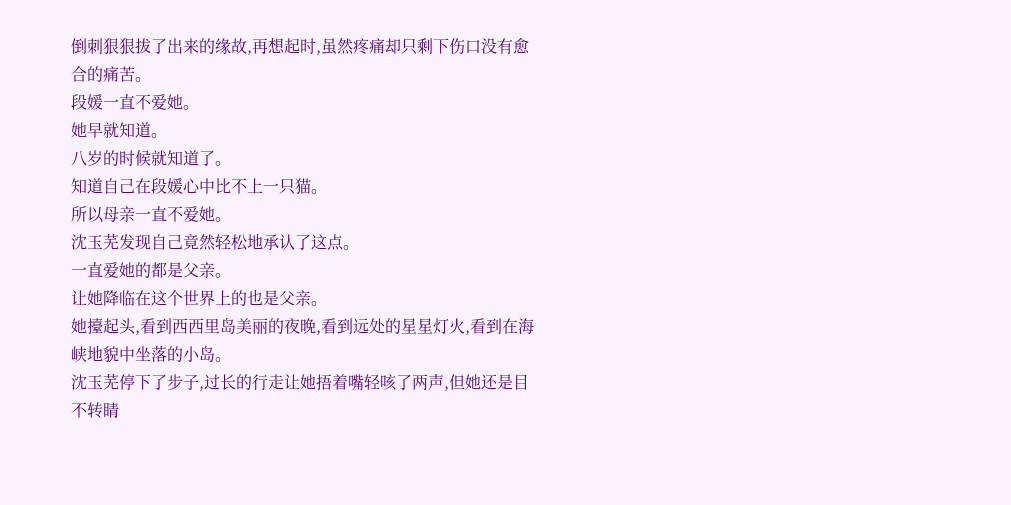倒刺狠狠拔了出来的缘故,再想起时,虽然疼痛却只剩下伤口没有愈合的痛苦。
段媛一直不爱她。
她早就知道。
八岁的时候就知道了。
知道自己在段媛心中比不上一只猫。
所以母亲一直不爱她。
沈玉芜发现自己竟然轻松地承认了这点。
一直爱她的都是父亲。
让她降临在这个世界上的也是父亲。
她擡起头,看到西西里岛美丽的夜晚,看到远处的星星灯火,看到在海峡地貌中坐落的小岛。
沈玉芜停下了步子,过长的行走让她捂着嘴轻咳了两声,但她还是目不转睛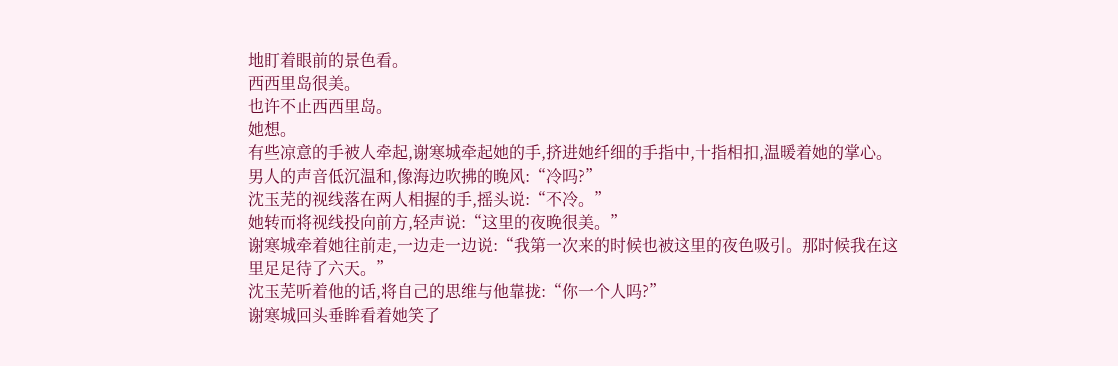地盯着眼前的景色看。
西西里岛很美。
也许不止西西里岛。
她想。
有些凉意的手被人牵起,谢寒城牵起她的手,挤进她纤细的手指中,十指相扣,温暖着她的掌心。
男人的声音低沉温和,像海边吹拂的晚风:“冷吗?”
沈玉芜的视线落在两人相握的手,摇头说:“不冷。”
她转而将视线投向前方,轻声说:“这里的夜晚很美。”
谢寒城牵着她往前走,一边走一边说:“我第一次来的时候也被这里的夜色吸引。那时候我在这里足足待了六天。”
沈玉芜听着他的话,将自己的思维与他靠拢:“你一个人吗?”
谢寒城回头垂眸看着她笑了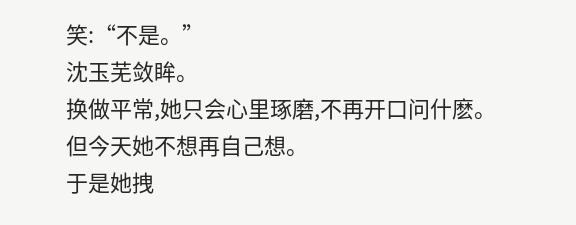笑:“不是。”
沈玉芜敛眸。
换做平常,她只会心里琢磨,不再开口问什麽。
但今天她不想再自己想。
于是她拽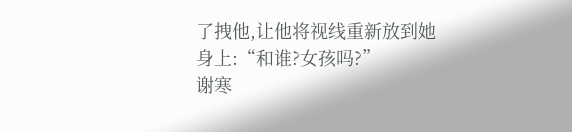了拽他,让他将视线重新放到她身上:“和谁?女孩吗?”
谢寒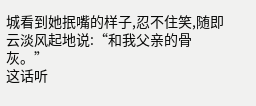城看到她抿嘴的样子,忍不住笑,随即云淡风起地说:“和我父亲的骨灰。”
这话听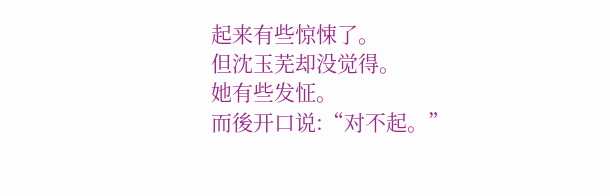起来有些惊悚了。
但沈玉芜却没觉得。
她有些发怔。
而後开口说:“对不起。”